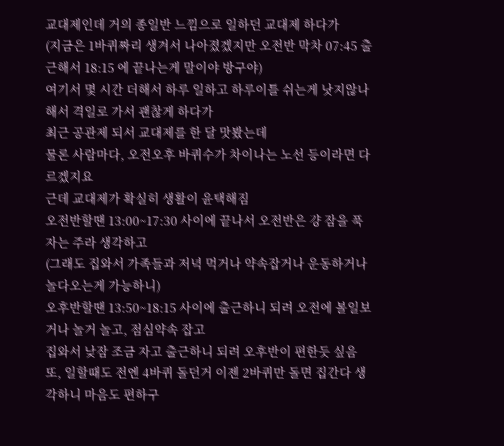교대제인데 거의 종일반 느낌으로 일하던 교대제 하다가
(지금은 1바퀴짜리 생겨서 나아졌겠지만 오전반 막차 07:45 출근해서 18:15 에 끝나는게 말이야 방구야)
여기서 몇 시간 더해서 하루 일하고 하루이틀 쉬는게 낫지않나 해서 격일로 가서 괜찮게 하다가
최근 공관제 되서 교대제를 한 달 맛봤는데
물론 사람마다, 오전오후 바퀴수가 차이나는 노선 등이라면 다르겠지요
근데 교대제가 확실히 생활이 윤택해짐
오전반할땐 13:00~17:30 사이에 끝나서 오전반은 걍 잠을 푹 자는 주라 생각하고
(그래도 집와서 가족들과 저녁 먹거나 약속잡거나 운동하거나 놀다오는게 가능하니)
오후반할땐 13:50~18:15 사이에 출근하니 되려 오전에 볼일보거나 놀거 놀고, 점심약속 잡고
집와서 낮잠 조금 자고 출근하니 되려 오후반이 편한듯 싶음
또, 일할때도 전엔 4바퀴 돌던거 이젠 2바퀴만 돌면 집간다 생각하니 마음도 편하구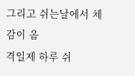그리고 쉬는날에서 체감이 옴
격일제 하루 쉬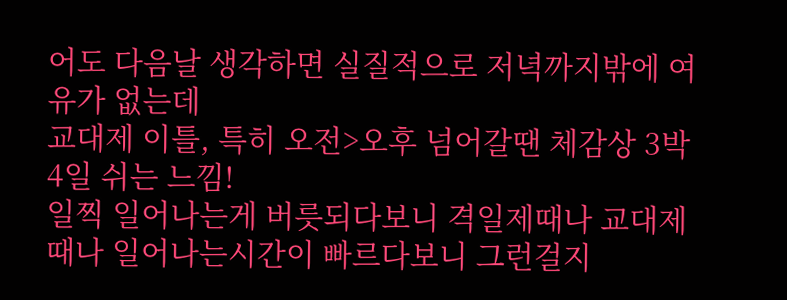어도 다음날 생각하면 실질적으로 저녁까지밖에 여유가 없는데
교대제 이틀, 특히 오전>오후 넘어갈땐 체감상 3박4일 쉬는 느낌!
일찍 일어나는게 버릇되다보니 격일제때나 교대제때나 일어나는시간이 빠르다보니 그런걸지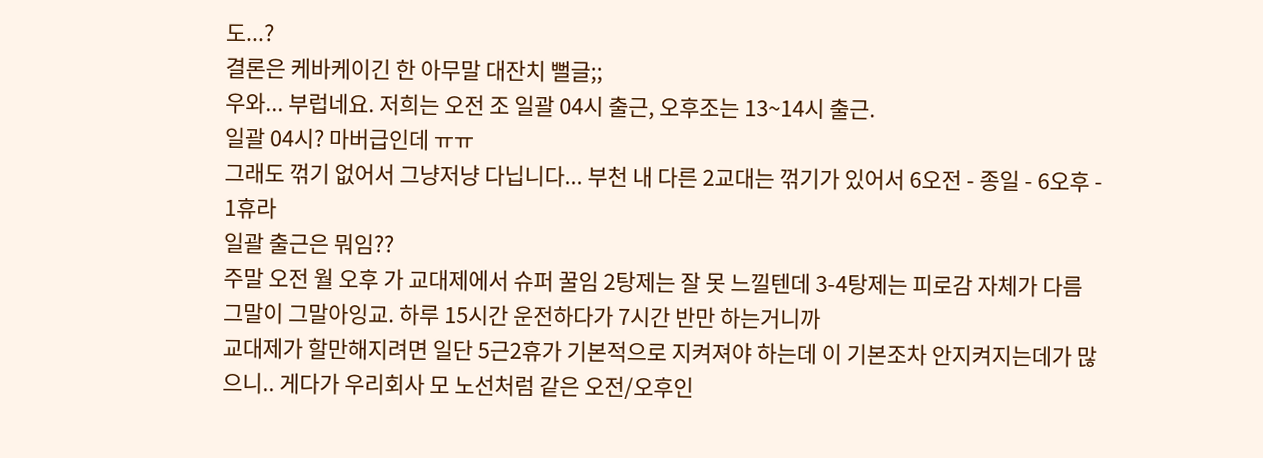도...?
결론은 케바케이긴 한 아무말 대잔치 뻘글;;
우와... 부럽네요. 저희는 오전 조 일괄 04시 출근, 오후조는 13~14시 출근.
일괄 04시? 마버급인데 ㅠㅠ
그래도 꺾기 없어서 그냥저냥 다닙니다... 부천 내 다른 2교대는 꺾기가 있어서 6오전 - 종일 - 6오후 - 1휴라
일괄 출근은 뭐임??
주말 오전 월 오후 가 교대제에서 슈퍼 꿀임 2탕제는 잘 못 느낄텐데 3-4탕제는 피로감 자체가 다름
그말이 그말아잉교. 하루 15시간 운전하다가 7시간 반만 하는거니까
교대제가 할만해지려면 일단 5근2휴가 기본적으로 지켜져야 하는데 이 기본조차 안지켜지는데가 많으니.. 게다가 우리회사 모 노선처럼 같은 오전/오후인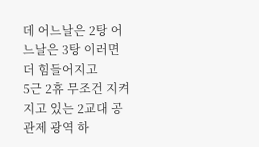데 어느날은 2탕 어느날은 3탕 이러면 더 힘들어지고
5근 2휴 무조건 지켜지고 있는 2교대 공관제 광역 하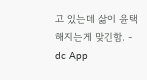고 있는데 삶이 윤택해지는게 맞긴함. - dc App